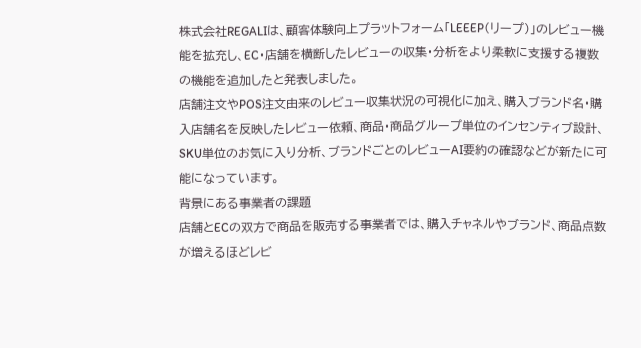株式会社REGALIは、顧客体験向上プラットフォーム「LEEEP(リープ)」のレビュー機能を拡充し、EC・店舗を横断したレビューの収集・分析をより柔軟に支援する複数の機能を追加したと発表しました。
店舗注文やPOS注文由来のレビュー収集状況の可視化に加え、購入ブランド名・購入店舗名を反映したレビュー依頼、商品・商品グループ単位のインセンティブ設計、SKU単位のお気に入り分析、ブランドごとのレビューAI要約の確認などが新たに可能になっています。
背景にある事業者の課題
店舗とECの双方で商品を販売する事業者では、購入チャネルやブランド、商品点数が増えるほどレビ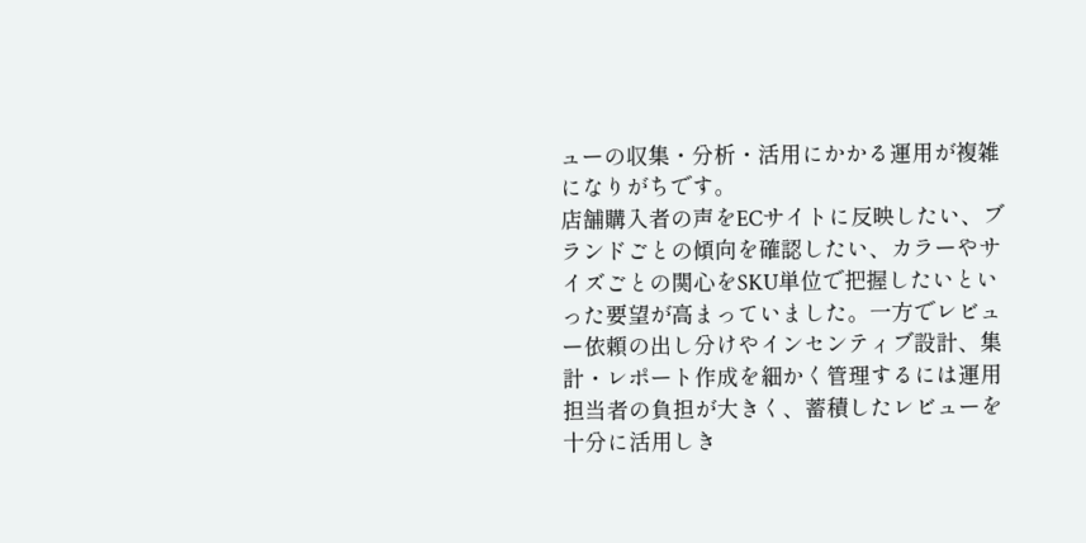ューの収集・分析・活用にかかる運用が複雑になりがちです。
店舗購入者の声をECサイトに反映したい、ブランドごとの傾向を確認したい、カラーやサイズごとの関心をSKU単位で把握したいといった要望が高まっていました。一方でレビュー依頼の出し分けやインセンティブ設計、集計・レポート作成を細かく管理するには運用担当者の負担が大きく、蓄積したレビューを十分に活用しき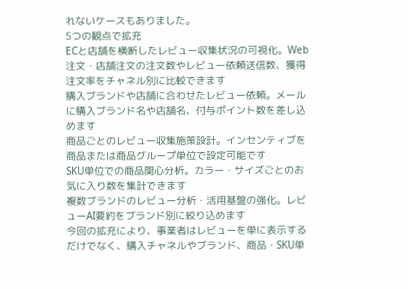れないケースもありました。
5つの観点で拡充
ECと店舗を横断したレビュー収集状況の可視化。Web注文・店舗注文の注文数やレビュー依頼送信数、獲得注文率をチャネル別に比較できます
購入ブランドや店舗に合わせたレビュー依頼。メールに購入ブランド名や店舗名、付与ポイント数を差し込めます
商品ごとのレビュー収集施策設計。インセンティブを商品または商品グループ単位で設定可能です
SKU単位での商品関心分析。カラー・サイズごとのお気に入り数を集計できます
複数ブランドのレビュー分析・活用基盤の強化。レビューAI要約をブランド別に絞り込めます
今回の拡充により、事業者はレビューを単に表示するだけでなく、購入チャネルやブランド、商品・SKU単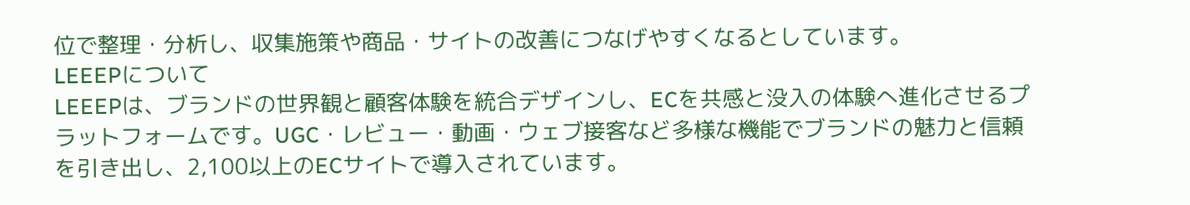位で整理・分析し、収集施策や商品・サイトの改善につなげやすくなるとしています。
LEEEPについて
LEEEPは、ブランドの世界観と顧客体験を統合デザインし、ECを共感と没入の体験へ進化させるプラットフォームです。UGC・レビュー・動画・ウェブ接客など多様な機能でブランドの魅力と信頼を引き出し、2,100以上のECサイトで導入されています。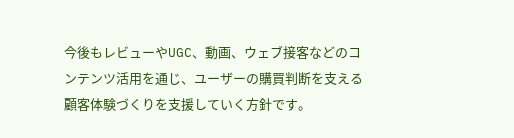今後もレビューやUGC、動画、ウェブ接客などのコンテンツ活用を通じ、ユーザーの購買判断を支える顧客体験づくりを支援していく方針です。